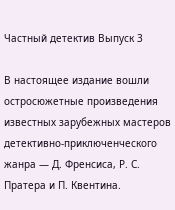Частный детектив Выпуск 3

В настоящее издание вошли остросюжетные произведения известных зарубежных мастеров детективно-приключенческого жанра — Д. Френсиса, Р. С. Пратера и П. Квентина.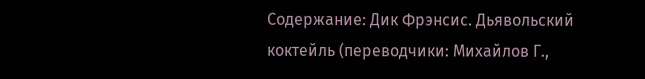Содержание: Дик Фрэнсис. Дьявольский коктейль (переводчики: Михайлов Г.,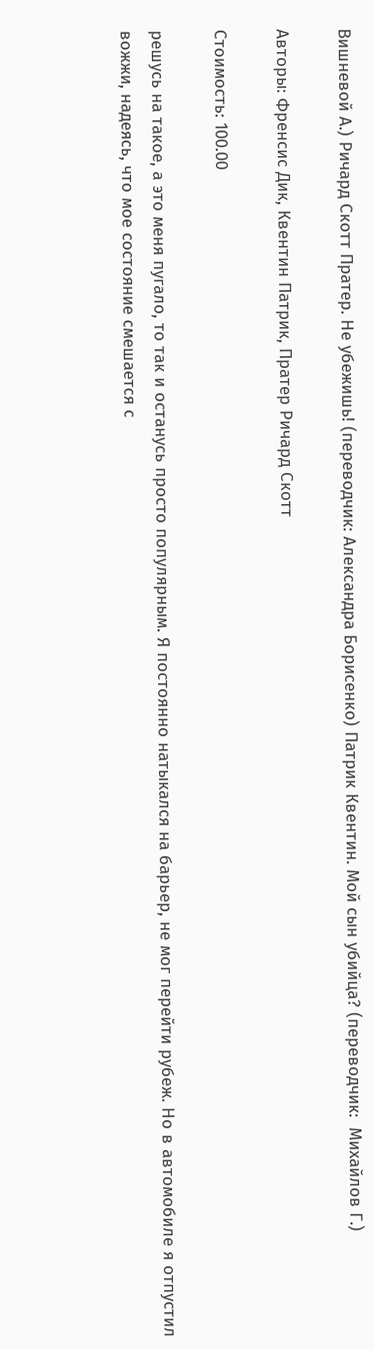Вишневой А.) Ричард Скотт Пратер. Не убежишь! (переводчик: Александра Борисенко) Патрик Квентин. Мой сын убийца? (переводчик:  Михайлов Г.)

Авторы: Френсис Дик, Квентин Патрик, Пратер Ричард Скотт

Стоимость: 100.00

решусь на такое, а это меня пугало, то так и останусь просто популярным. Я постоянно натыкался на барьер, не мог перейти рубеж. Но в автомобиле я отпустил вожжи, надеясь, что мое состояние смешается с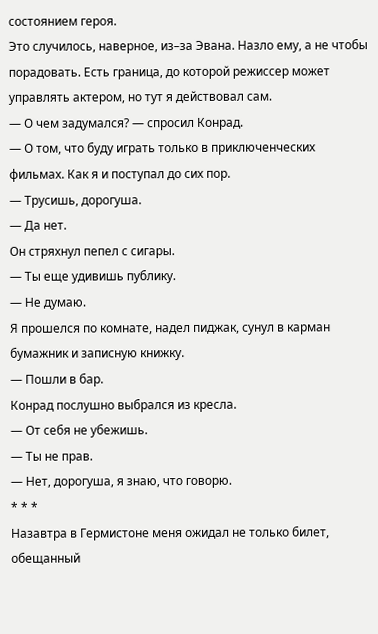состоянием героя.
Это случилось, наверное, из–за Эвана. Назло ему, а не чтобы порадовать. Есть граница, до которой режиссер может управлять актером, но тут я действовал сам.
— О чем задумался? — спросил Конрад.
— О том, что буду играть только в приключенческих фильмах. Как я и поступал до сих пор.
— Трусишь, дорогуша.
— Да нет.
Он стряхнул пепел с сигары.
— Ты еще удивишь публику.
— Не думаю.
Я прошелся по комнате, надел пиджак, сунул в карман бумажник и записную книжку.
— Пошли в бар.
Конрад послушно выбрался из кресла.
— От себя не убежишь.
— Ты не прав.
— Нет, дорогуша, я знаю, что говорю.
* * *
Назавтра в Гермистоне меня ожидал не только билет, обещанный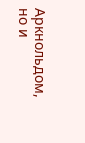Аркнольдом, но и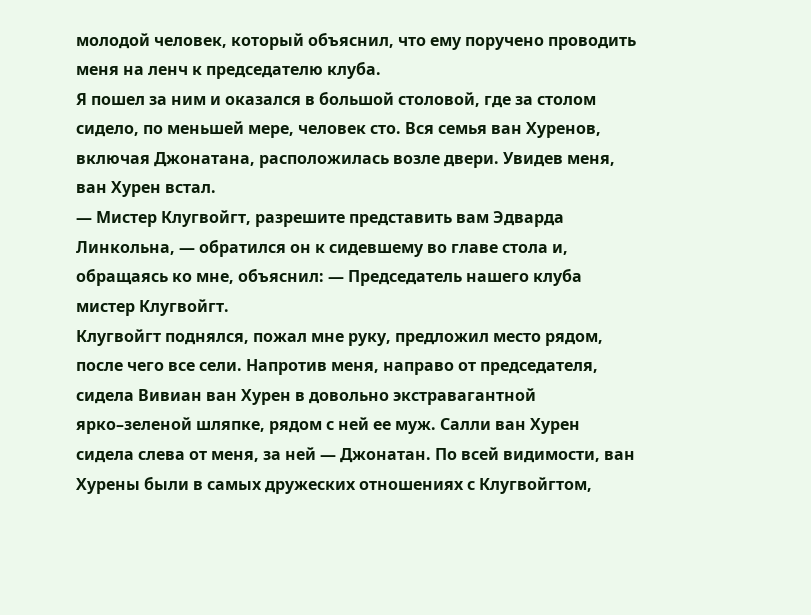молодой человек, который объяснил, что ему поручено проводить меня на ленч к председателю клуба.
Я пошел за ним и оказался в большой столовой, где за столом сидело, по меньшей мере, человек сто. Вся семья ван Хуренов, включая Джонатана, расположилась возле двери. Увидев меня, ван Хурен встал.
— Мистер Клугвойгт, разрешите представить вам Эдварда Линкольна, — обратился он к сидевшему во главе стола и, обращаясь ко мне, объяснил: — Председатель нашего клуба мистер Клугвойгт.
Клугвойгт поднялся, пожал мне руку, предложил место рядом, после чего все сели. Напротив меня, направо от председателя, сидела Вивиан ван Хурен в довольно экстравагантной ярко–зеленой шляпке, рядом с ней ее муж. Салли ван Хурен сидела слева от меня, за ней — Джонатан. По всей видимости, ван Хурены были в самых дружеских отношениях с Клугвойгтом,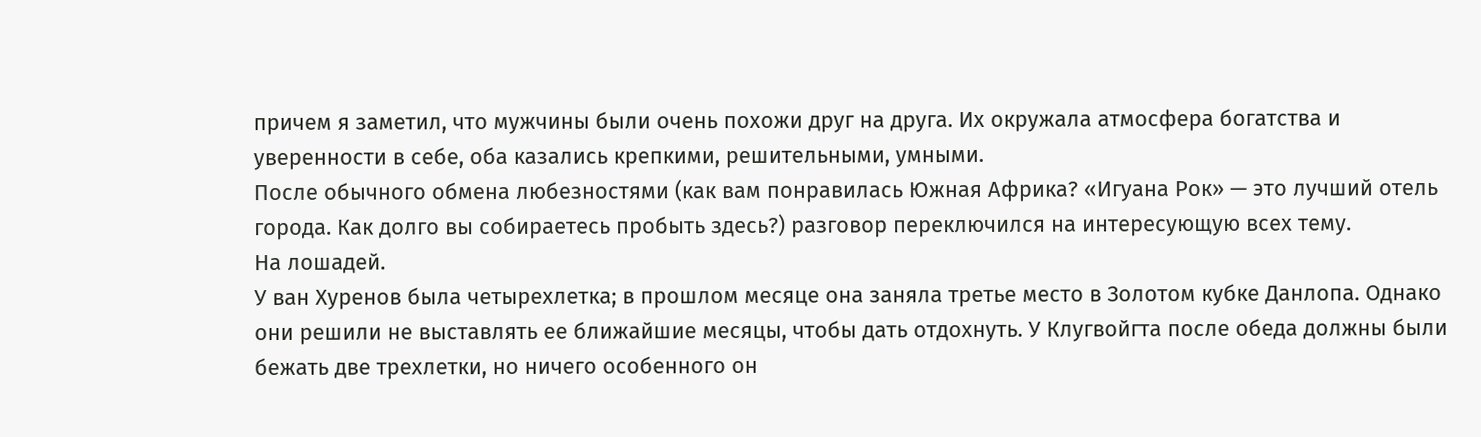причем я заметил, что мужчины были очень похожи друг на друга. Их окружала атмосфера богатства и уверенности в себе, оба казались крепкими, решительными, умными.
После обычного обмена любезностями (как вам понравилась Южная Африка? «Игуана Рок» — это лучший отель города. Как долго вы собираетесь пробыть здесь?) разговор переключился на интересующую всех тему.
На лошадей.
У ван Хуренов была четырехлетка; в прошлом месяце она заняла третье место в Золотом кубке Данлопа. Однако они решили не выставлять ее ближайшие месяцы, чтобы дать отдохнуть. У Клугвойгта после обеда должны были бежать две трехлетки, но ничего особенного он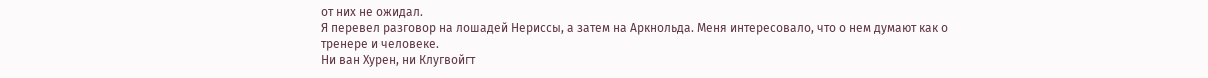от них не ожидал.
Я перевел разговор на лошадей Нериссы, а затем на Аркнольда. Меня интересовало, что о нем думают как о тренере и человеке.
Ни ван Хурен, ни Клугвойгт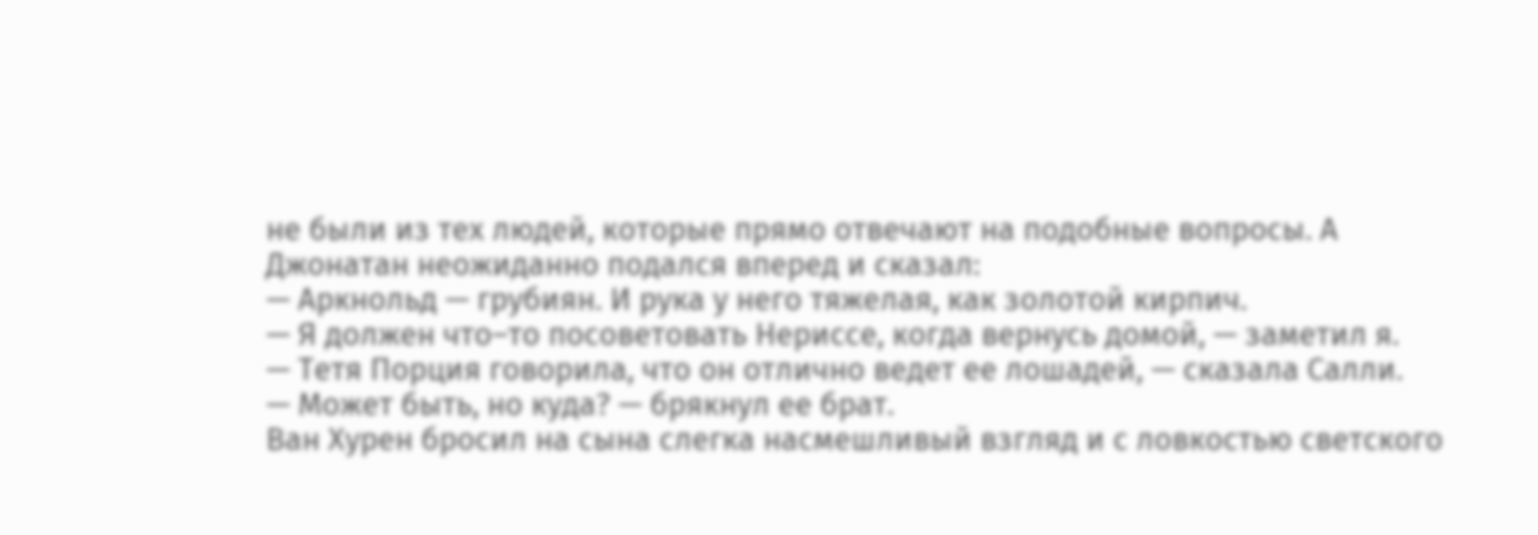не были из тех людей, которые прямо отвечают на подобные вопросы. А Джонатан неожиданно подался вперед и сказал:
— Аркнольд — грубиян. И рука у него тяжелая, как золотой кирпич.
— Я должен что–то посоветовать Нериссе, когда вернусь домой, — заметил я.
— Тетя Порция говорила, что он отлично ведет ее лошадей, — сказала Салли.
— Может быть, но куда? — брякнул ее брат.
Ван Хурен бросил на сына слегка насмешливый взгляд и с ловкостью светского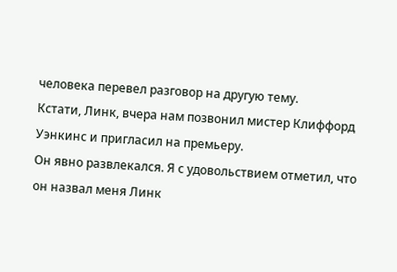человека перевел разговор на другую тему.
Кстати, Линк, вчера нам позвонил мистер Клиффорд Уэнкинс и пригласил на премьеру.
Он явно развлекался. Я с удовольствием отметил, что он назвал меня Линк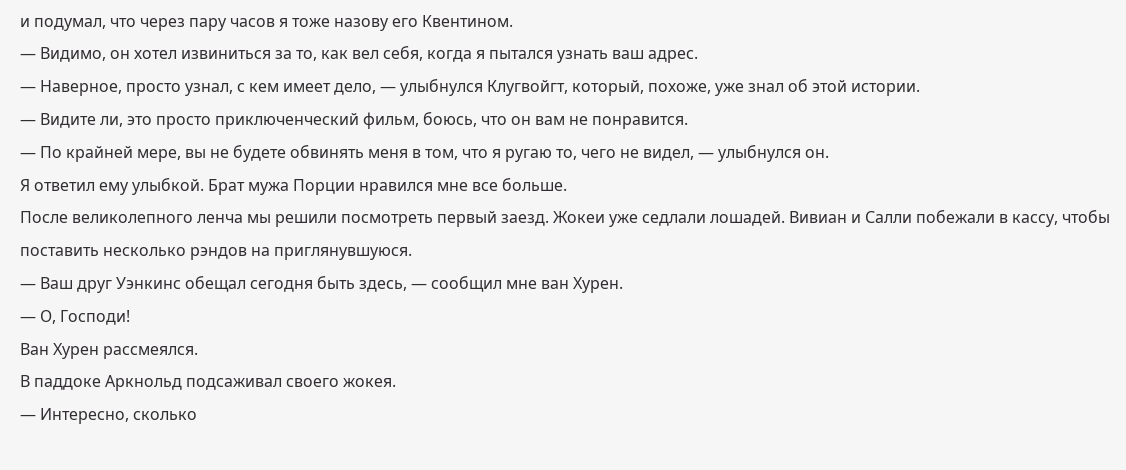и подумал, что через пару часов я тоже назову его Квентином.
— Видимо, он хотел извиниться за то, как вел себя, когда я пытался узнать ваш адрес.
— Наверное, просто узнал, с кем имеет дело, — улыбнулся Клугвойгт, который, похоже, уже знал об этой истории.
— Видите ли, это просто приключенческий фильм, боюсь, что он вам не понравится.
— По крайней мере, вы не будете обвинять меня в том, что я ругаю то, чего не видел, — улыбнулся он.
Я ответил ему улыбкой. Брат мужа Порции нравился мне все больше.
После великолепного ленча мы решили посмотреть первый заезд. Жокеи уже седлали лошадей. Вивиан и Салли побежали в кассу, чтобы поставить несколько рэндов на приглянувшуюся.
— Ваш друг Уэнкинс обещал сегодня быть здесь, — сообщил мне ван Хурен.
— О, Господи!
Ван Хурен рассмеялся.
В паддоке Аркнольд подсаживал своего жокея.
— Интересно, сколько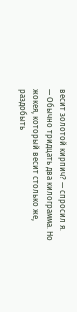весит золотой кирпич? — спросил я.
— Обычно тридцать два килограмма. Но жокея, который весит столько же, раздобыть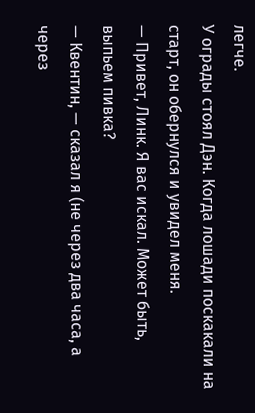легче.
У ограды стоял Дэн. Когда лошади поскакали на старт, он обернулся и увидел меня.
— Привет, Линк. Я вас искал. Может быть, выпьем пивка?
— Квентин, — сказал я (не через два часа, а через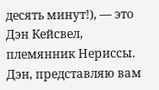десять минут!), — это Дэн Кейсвел, племянник Нериссы. Дэн, представляю вам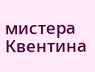мистера Квентина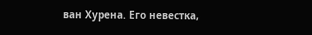ван Хурена. Его невестка,